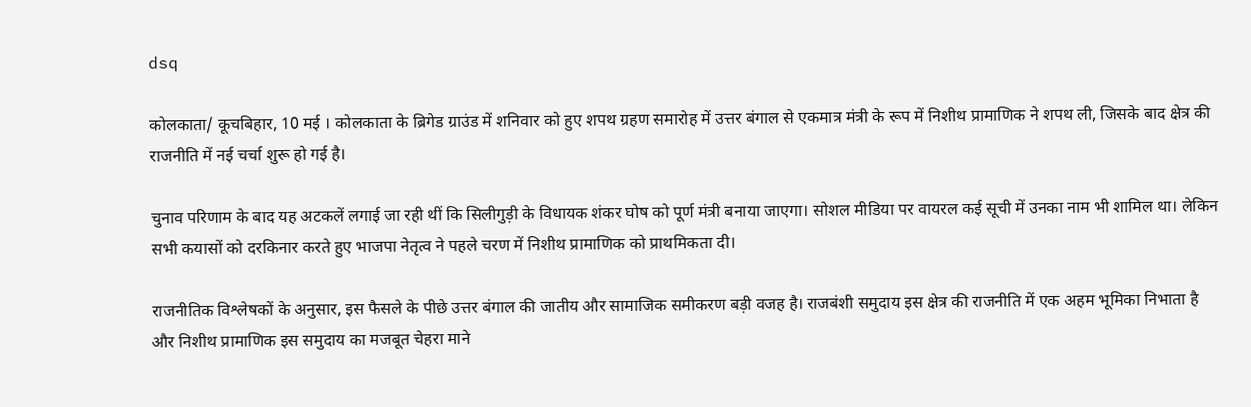dsq

कोलकाता/ कूचबिहार, 10 मई । कोलकाता के ब्रिगेड ग्राउंड में शनिवार को हुए शपथ ग्रहण समारोह में उत्तर बंगाल से एकमात्र मंत्री के रूप में निशीथ प्रामाणिक ने शपथ ली, जिसके बाद क्षेत्र की राजनीति में नई चर्चा शुरू हो गई है।

चुनाव परिणाम के बाद यह अटकलें लगाई जा रही थीं कि सिलीगुड़ी के विधायक शंकर घोष को पूर्ण मंत्री बनाया जाएगा। सोशल मीडिया पर वायरल कई सूची में उनका नाम भी शामिल था। लेकिन सभी कयासों को दरकिनार करते हुए भाजपा नेतृत्व ने पहले चरण में निशीथ प्रामाणिक को प्राथमिकता दी।

राजनीतिक विश्लेषकों के अनुसार, इस फैसले के पीछे उत्तर बंगाल की जातीय और सामाजिक समीकरण बड़ी वजह है। राजबंशी समुदाय इस क्षेत्र की राजनीति में एक अहम भूमिका निभाता है और निशीथ प्रामाणिक इस समुदाय का मजबूत चेहरा माने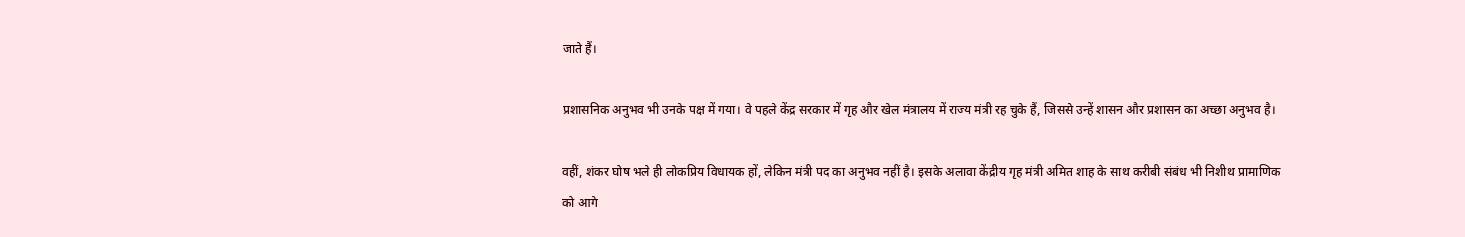जाते हैं।

प्रशासनिक अनुभव भी उनके पक्ष में गया। वे पहले केंद्र सरकार में गृह और खेल मंत्रालय में राज्य मंत्री रह चुके हैं, जिससे उन्हें शासन और प्रशासन का अच्छा अनुभव है।

वहीं, शंकर घोष भले ही लोकप्रिय विधायक हों, लेकिन मंत्री पद का अनुभव नहीं है। इसके अलावा केंद्रीय गृह मंत्री अमित शाह के साथ करीबी संबंध भी निशीथ प्रामाणिक को आगे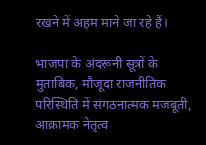रखने में अहम माने जा रहे हैं।

भाजपा के अंदरूनी सूत्रों के मुताबिक, मौजूदा राजनीतिक परिस्थिति में संगठनात्मक मजबूती, आक्रामक नेतृत्व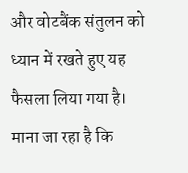और वोटबैंक संतुलन को ध्यान में रखते हुए यह फैसला लिया गया है। माना जा रहा है कि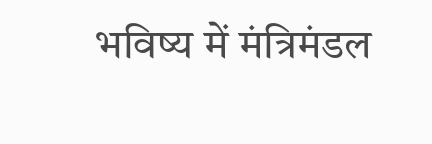भविष्य में मंत्रिमंडल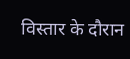विस्तार के दौरान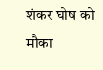शंकर घोष को मौका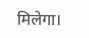मिलेगा।